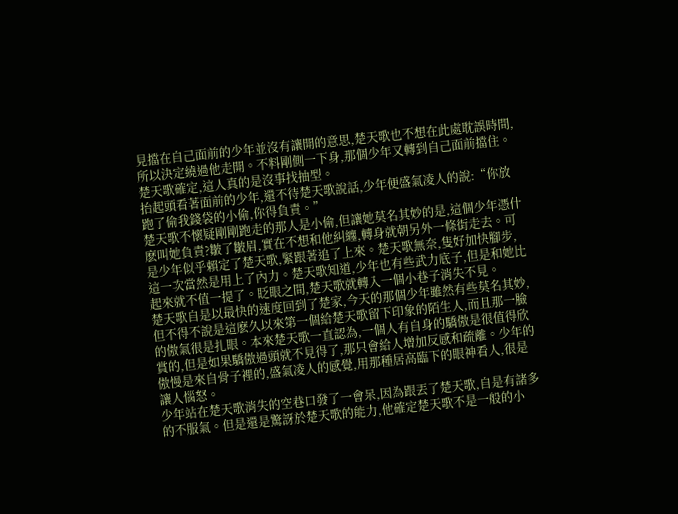見擋在自己面前的少年並沒有讓開的意思,楚天歌也不想在此處耽誤時間,所以決定繞過他走開。不料剛側一下身,那個少年又轉到自己面前擋住。楚天歌確定,這人真的是沒事找抽型。
抬起頭看著面前的少年,還不待楚天歌說話,少年便盛氣凌人的說:“你放跑了偷我錢袋的小偷,你得負責。”
楚天歌不懷疑剛剛跑走的那人是小偷,但讓她莫名其妙的是,這個少年憑什麽叫她負責?皺了皺眉,實在不想和他糾纏,轉身就朝另外一條街走去。可是少年似乎賴定了楚天歌,緊跟著追了上來。楚天歌無奈,隻好加快腳步,這一次當然是用上了內力。楚天歌知道,少年也有些武力底子,但是和她比起來就不值一提了。眨眼之間,楚天歌就轉入一個小巷子消失不見。
楚天歌自是以最快的速度回到了楚家,今天的那個少年雖然有些莫名其妙,但不得不說是這麽久以來第一個給楚天歌留下印象的陌生人,而且那一臉的傲氣很是扎眼。本來楚天歌一直認為,一個人有自身的驕傲是很值得欣賞的,但是如果驕傲過頭就不見得了,那只會給人增加反感和疏離。少年的傲慢是來自骨子裡的,盛氣凌人的感覺,用那種居高臨下的眼神看人,很是讓人惱怒。
少年站在楚天歌消失的空巷口發了一會呆,因為跟丟了楚天歌,自是有諸多的不服氣。但是還是驚訝於楚天歌的能力,他確定楚天歌不是一般的小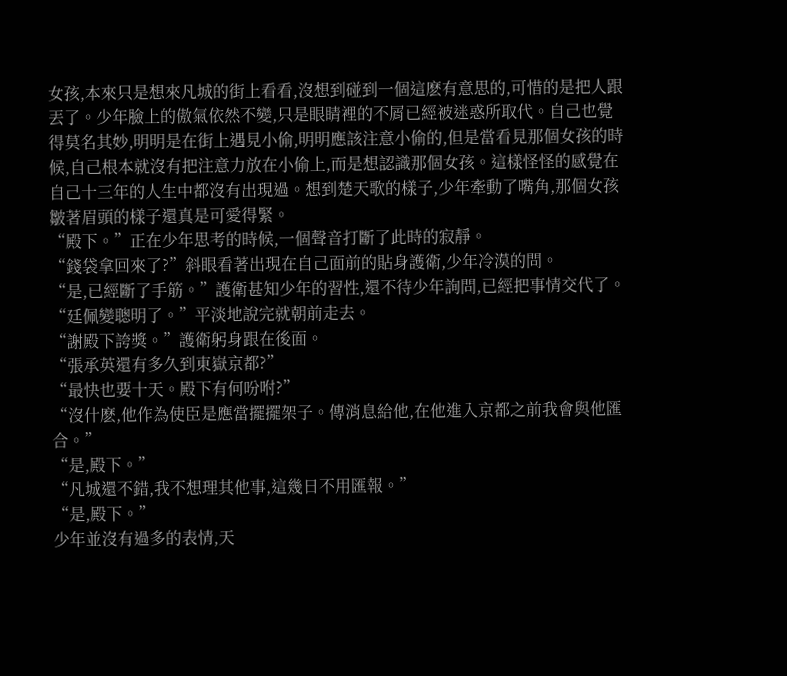女孩,本來只是想來凡城的街上看看,沒想到碰到一個這麽有意思的,可惜的是把人跟丟了。少年臉上的傲氣依然不變,只是眼睛裡的不屑已經被迷惑所取代。自己也覺得莫名其妙,明明是在街上遇見小偷,明明應該注意小偷的,但是當看見那個女孩的時候,自己根本就沒有把注意力放在小偷上,而是想認識那個女孩。這樣怪怪的感覺在自己十三年的人生中都沒有出現過。想到楚天歌的樣子,少年牽動了嘴角,那個女孩皺著眉頭的樣子還真是可愛得緊。
“殿下。”正在少年思考的時候,一個聲音打斷了此時的寂靜。
“錢袋拿回來了?”斜眼看著出現在自己面前的貼身護衛,少年冷漠的問。
“是,已經斷了手筋。”護衛甚知少年的習性,還不待少年詢問,已經把事情交代了。
“廷佩變聰明了。”平淡地說完就朝前走去。
“謝殿下誇獎。”護衛躬身跟在後面。
“張承英還有多久到東嶽京都?”
“最快也要十天。殿下有何吩咐?”
“沒什麽,他作為使臣是應當擺擺架子。傳消息給他,在他進入京都之前我會與他匯合。”
“是,殿下。”
“凡城還不錯,我不想理其他事,這幾日不用匯報。”
“是,殿下。”
少年並沒有過多的表情,天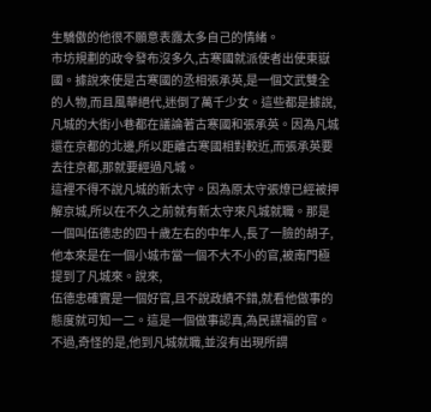生驕傲的他很不願意表露太多自己的情緒。
市坊規劃的政令發布沒多久,古寒國就派使者出使東嶽國。據說來使是古寒國的丞相張承英,是一個文武雙全的人物,而且風華絕代,迷倒了萬千少女。這些都是據說,凡城的大街小巷都在議論著古寒國和張承英。因為凡城還在京都的北邊,所以距離古寒國相對較近,而張承英要去往京都,那就要經過凡城。
這裡不得不說凡城的新太守。因為原太守張燎已經被押解京城,所以在不久之前就有新太守來凡城就職。那是一個叫伍德忠的四十歲左右的中年人,長了一臉的胡子,他本來是在一個小城市當一個不大不小的官,被南門極提到了凡城來。說來,
伍德忠確實是一個好官,且不說政績不錯,就看他做事的態度就可知一二。這是一個做事認真,為民謀福的官。不過,奇怪的是,他到凡城就職,並沒有出現所謂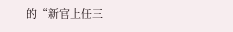的“新官上任三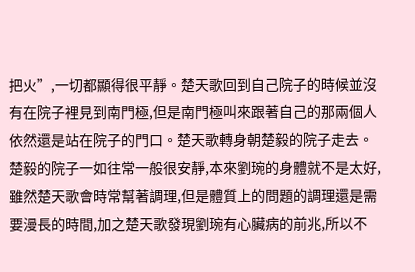把火”,一切都顯得很平靜。楚天歌回到自己院子的時候並沒有在院子裡見到南門極,但是南門極叫來跟著自己的那兩個人依然還是站在院子的門口。楚天歌轉身朝楚毅的院子走去。
楚毅的院子一如往常一般很安靜,本來劉琬的身體就不是太好,雖然楚天歌會時常幫著調理,但是體質上的問題的調理還是需要漫長的時間,加之楚天歌發現劉琬有心臟病的前兆,所以不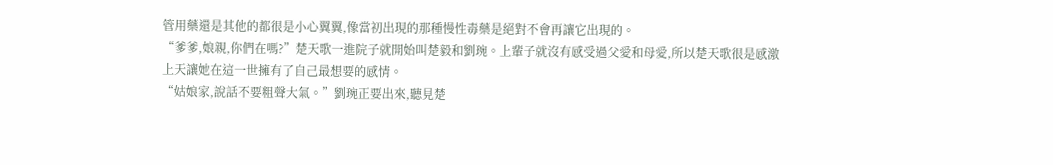管用藥還是其他的都很是小心翼翼,像當初出現的那種慢性毒藥是絕對不會再讓它出現的。
“爹爹,娘親,你們在嗎?”楚天歌一進院子就開始叫楚毅和劉琬。上輩子就沒有感受過父愛和母愛,所以楚天歌很是感激上天讓她在這一世擁有了自己最想要的感情。
“姑娘家,說話不要粗聲大氣。”劉琬正要出來,聽見楚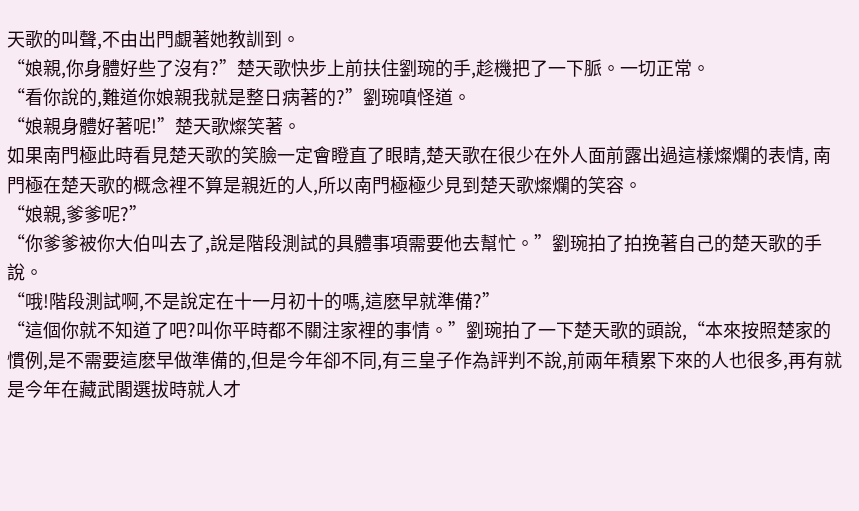天歌的叫聲,不由出門覷著她教訓到。
“娘親,你身體好些了沒有?”楚天歌快步上前扶住劉琬的手,趁機把了一下脈。一切正常。
“看你說的,難道你娘親我就是整日病著的?”劉琬嗔怪道。
“娘親身體好著呢!”楚天歌燦笑著。
如果南門極此時看見楚天歌的笑臉一定會瞪直了眼睛,楚天歌在很少在外人面前露出過這樣燦爛的表情, 南門極在楚天歌的概念裡不算是親近的人,所以南門極極少見到楚天歌燦爛的笑容。
“娘親,爹爹呢?”
“你爹爹被你大伯叫去了,說是階段測試的具體事項需要他去幫忙。”劉琬拍了拍挽著自己的楚天歌的手說。
“哦!階段測試啊,不是說定在十一月初十的嗎,這麽早就準備?”
“這個你就不知道了吧?叫你平時都不關注家裡的事情。”劉琬拍了一下楚天歌的頭說,“本來按照楚家的慣例,是不需要這麽早做準備的,但是今年卻不同,有三皇子作為評判不說,前兩年積累下來的人也很多,再有就是今年在藏武閣選拔時就人才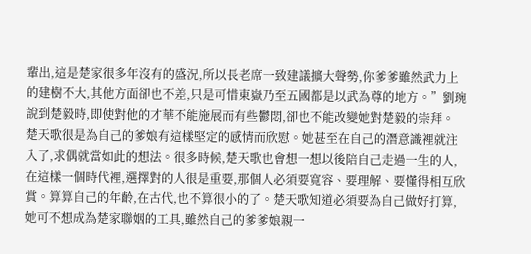輩出,這是楚家很多年沒有的盛況,所以長老席一致建議擴大聲勢,你爹爹雖然武力上的建樹不大,其他方面卻也不差,只是可惜東嶽乃至五國都是以武為尊的地方。”劉琬說到楚毅時,即使對他的才華不能施展而有些鬱悶,卻也不能改變她對楚毅的崇拜。
楚天歌很是為自己的爹娘有這樣堅定的感情而欣慰。她甚至在自己的潛意識裡就注入了,求偶就當如此的想法。很多時候,楚天歌也會想一想以後陪自己走過一生的人,在這樣一個時代裡,選擇對的人很是重要,那個人必須要寬容、要理解、要懂得相互欣賞。算算自己的年齡,在古代,也不算很小的了。楚天歌知道必須要為自己做好打算,她可不想成為楚家聯姻的工具,雖然自己的爹爹娘親一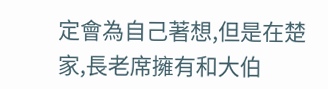定會為自己著想,但是在楚家,長老席擁有和大伯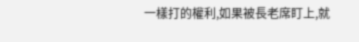一樣打的權利,如果被長老席盯上,就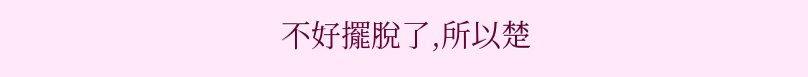不好擺脫了,所以楚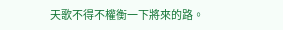天歌不得不權衡一下將來的路。